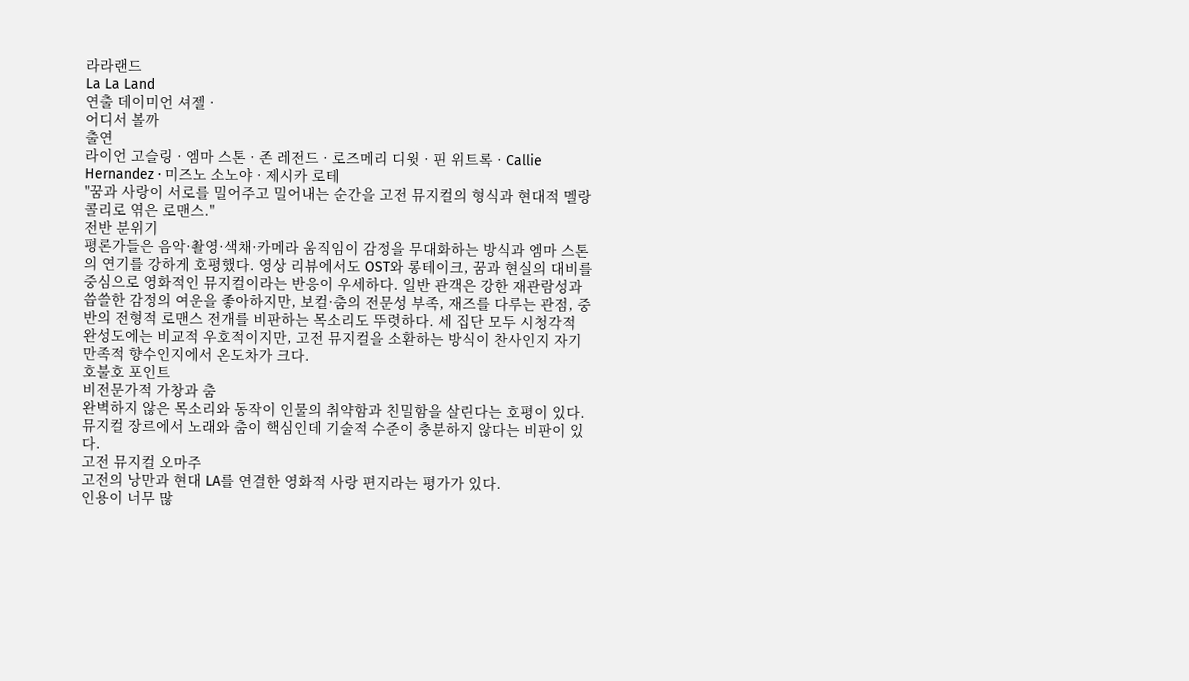라라랜드
La La Land
연출 데이미언 셔젤 ·
어디서 볼까
출연
라이언 고슬링 · 엠마 스톤 · 존 레전드 · 로즈메리 디윗 · 핀 위트록 · Callie Hernandez · 미즈노 소노야 · 제시카 로테
"꿈과 사랑이 서로를 밀어주고 밀어내는 순간을 고전 뮤지컬의 형식과 현대적 멜랑콜리로 엮은 로맨스."
전반 분위기
평론가들은 음악·촬영·색채·카메라 움직임이 감정을 무대화하는 방식과 엠마 스톤의 연기를 강하게 호평했다. 영상 리뷰에서도 OST와 롱테이크, 꿈과 현실의 대비를 중심으로 영화적인 뮤지컬이라는 반응이 우세하다. 일반 관객은 강한 재관람성과 씁쓸한 감정의 여운을 좋아하지만, 보컬·춤의 전문성 부족, 재즈를 다루는 관점, 중반의 전형적 로맨스 전개를 비판하는 목소리도 뚜렷하다. 세 집단 모두 시청각적 완성도에는 비교적 우호적이지만, 고전 뮤지컬을 소환하는 방식이 찬사인지 자기만족적 향수인지에서 온도차가 크다.
호불호 포인트
비전문가적 가창과 춤
완벽하지 않은 목소리와 동작이 인물의 취약함과 친밀함을 살린다는 호평이 있다.
뮤지컬 장르에서 노래와 춤이 핵심인데 기술적 수준이 충분하지 않다는 비판이 있다.
고전 뮤지컬 오마주
고전의 낭만과 현대 LA를 연결한 영화적 사랑 편지라는 평가가 있다.
인용이 너무 많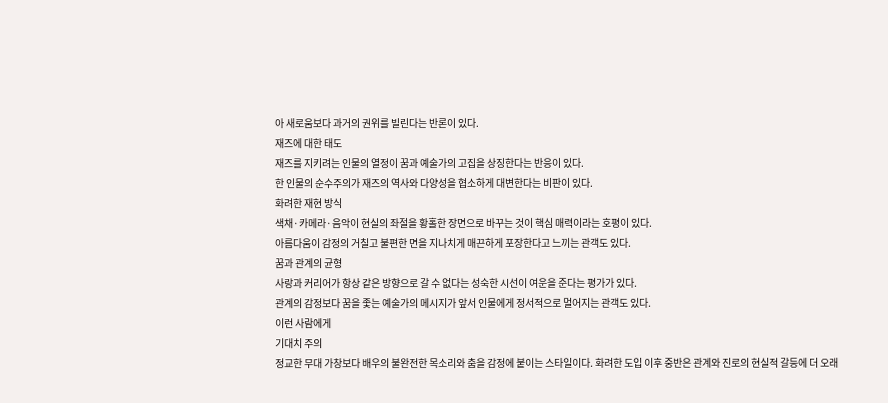아 새로움보다 과거의 권위를 빌린다는 반론이 있다.
재즈에 대한 태도
재즈를 지키려는 인물의 열정이 꿈과 예술가의 고집을 상징한다는 반응이 있다.
한 인물의 순수주의가 재즈의 역사와 다양성을 협소하게 대변한다는 비판이 있다.
화려한 재현 방식
색채·카메라·음악이 현실의 좌절을 황홀한 장면으로 바꾸는 것이 핵심 매력이라는 호평이 있다.
아름다움이 감정의 거칠고 불편한 면을 지나치게 매끈하게 포장한다고 느끼는 관객도 있다.
꿈과 관계의 균형
사랑과 커리어가 항상 같은 방향으로 갈 수 없다는 성숙한 시선이 여운을 준다는 평가가 있다.
관계의 감정보다 꿈을 좇는 예술가의 메시지가 앞서 인물에게 정서적으로 멀어지는 관객도 있다.
이런 사람에게
기대치 주의
정교한 무대 가창보다 배우의 불완전한 목소리와 춤을 감정에 붙이는 스타일이다. 화려한 도입 이후 중반은 관계와 진로의 현실적 갈등에 더 오래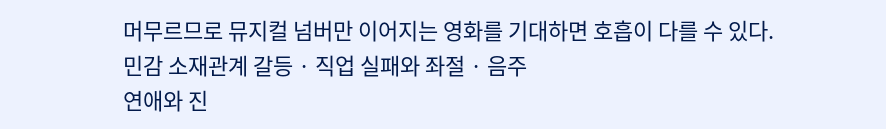머무르므로 뮤지컬 넘버만 이어지는 영화를 기대하면 호흡이 다를 수 있다.
민감 소재관계 갈등 · 직업 실패와 좌절 · 음주
연애와 진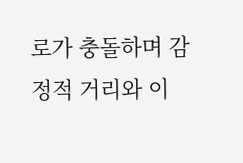로가 충돌하며 감정적 거리와 이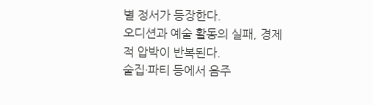별 정서가 등장한다.
오디션과 예술 활동의 실패, 경제적 압박이 반복된다.
술집·파티 등에서 음주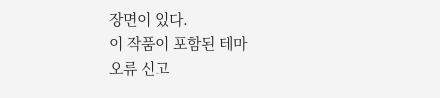장면이 있다.
이 작품이 포함된 테마
오류 신고